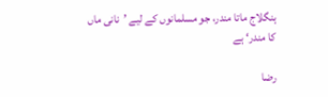ہنگلاج ماتا مندر، جو مسلمانوں کے لیے ’نانی ماں کا مندر‘ ہے

رضا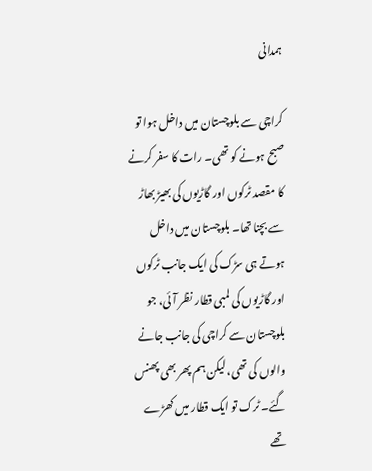ہمدانی

کراچی سے بلوچستان میں داخل ہوا تو صبح ہونے کو تھی۔ رات کا سفر کرنے کا مقصد ٹرکوں اور گاڑیوں کی بھیڑ بھاڑ سے بچنا تھا۔ بلوچستان میں داخل ہوتے ہی سڑک کی ایک جانب ٹرکوں اور گاڑیوں کی لمبی قطار نظر آئی، جو بلوچستان سے کراچی کی جانب جانے والوں کی تھی، لیکن ہم پھر بھی پھنس گئے۔ ٹرک تو ایک قطار میں کھڑے تھے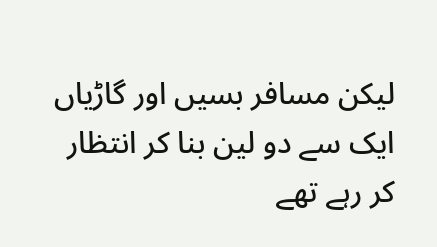لیکن مسافر بسیں اور گاڑیاں ایک سے دو لین بنا کر انتظار کر رہے تھے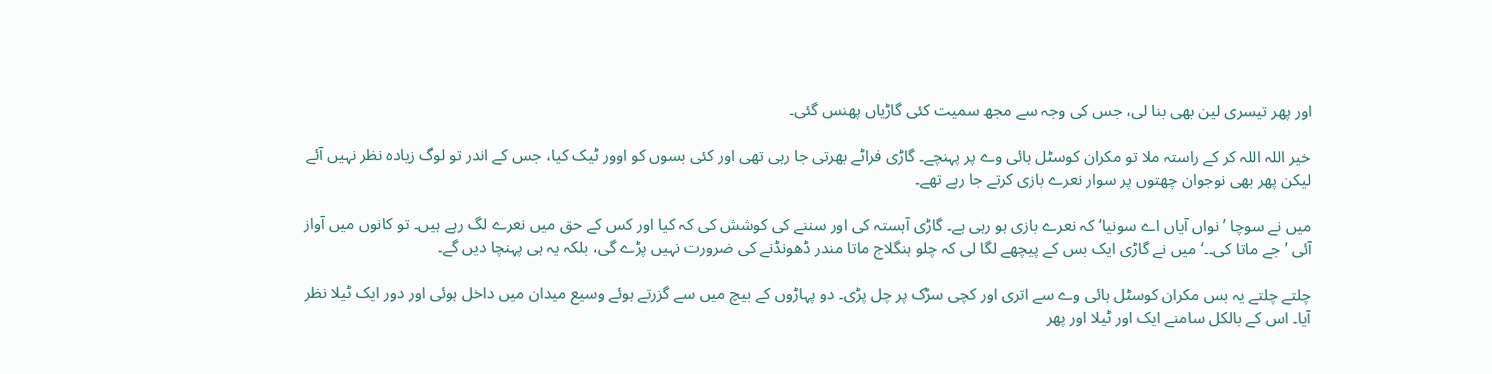اور پھر تیسری لین بھی بنا لی، جس کی وجہ سے مجھ سمیت کئی گاڑیاں پھنس گئی۔

خیر اللہ اللہ کر کے راستہ ملا تو مکران کوسٹل ہائی وے پر پہنچے۔ گاڑی فراٹے بھرتی جا رہی تھی اور کئی بسوں کو اوور ٹیک کیا، جس کے اندر تو لوگ زیادہ نظر نہیں آئے لیکن پھر بھی نوجوان چھتوں پر سوار نعرے بازی کرتے جا رہے تھے۔

میں نے سوچا ’نواں آیاں اے سونیا‘ کہ نعرے بازی ہو رہی ہے۔ گاڑی آہستہ کی اور سننے کی کوشش کی کہ کیا اور کس کے حق میں نعرے لگ رہے ہیں۔ تو کانوں میں آواز آئی ’جے ماتا کی۔۔‘ میں نے گاڑی ایک بس کے پیچھے لگا لی کہ چلو ہنگلاج ماتا مندر ڈھونڈنے کی ضرورت نہیں پڑے گی، بلکہ یہ ہی پہنچا دیں گے۔

چلتے چلتے یہ بس مکران کوسٹل ہائی وے سے اتری اور کچی سڑک پر چل پڑی۔ دو پہاڑوں کے بیچ میں سے گزرتے ہوئے وسیع میدان میں داخل ہوئی اور دور ایک ٹیلا نظر آیا۔ اس کے بالکل سامنے ایک اور ٹیلا اور پھر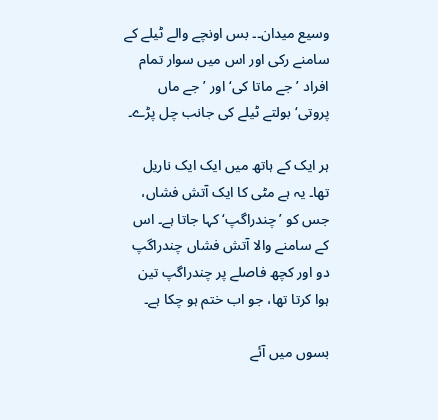وسیع میدان۔۔ بس اونچے والے ٹیلے کے سامنے رکی اور اس میں سوار تمام افراد ’جے ماتا کی‘ اور ’جے ماں پروتی‘ بولتے ٹیلے کی جانب چل پڑے۔

ہر ایک کے ہاتھ میں ایک ایک ناریل تھا۔ یہ ہے مٹی کا ایک آتش فشاں، جس کو ’چندراگپ‘ کہا جاتا ہے۔ اس کے سامنے والا آتش فشاں چندراگپ دو اور کچھ فاصلے پر چندراگپ تین ہوا کرتا تھا، جو اب ختم ہو چکا ہے۔

بسوں میں آئے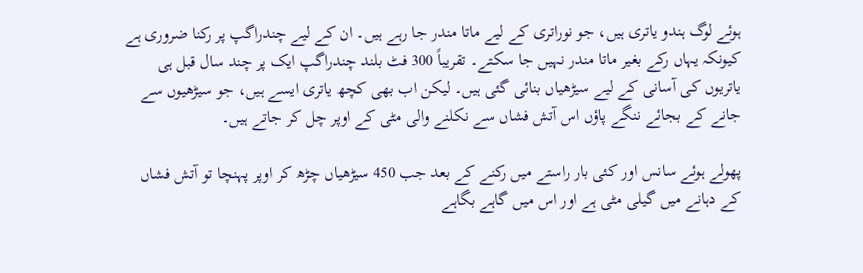ہوئے لوگ ہندو یاتری ہیں، جو نوراتری کے لیے ماتا مندر جا رہے ہیں۔ ان کے لیے چندراگپ پر رکنا ضروری ہے کیونکہ یہاں رکے بغیر ماتا مندر نہیں جا سکتے۔ تقریباً 300 فٹ بلند چندراگپ ایک پر چند سال قبل ہی یاتریوں کی آسانی کے لیے سیڑھیاں بنائی گئی ہیں۔ لیکن اب بھی کچھ یاتری ایسے ہیں، جو سیڑھیوں سے جانے کے بجائے ننگے پاؤں اس آتش فشاں سے نکلنے والی مٹی کے اوپر چل کر جاتے ہیں۔

پھولے ہوئے سانس اور کئی بار راستے میں رکنے کے بعد جب 450 سیڑھیاں چڑھ کر اوپر پہنچا تو آتش فشاں کے دہانے میں گیلی مٹی ہے اور اس میں گاہے بگاہے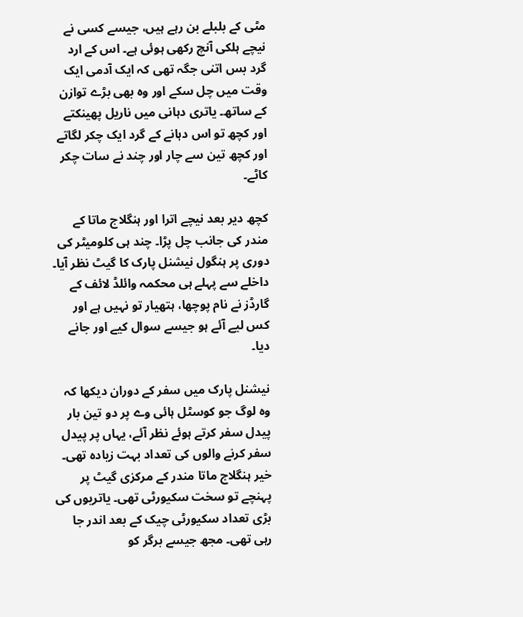مٹی کے بلبلے بن رہے ہیں، جیسے کسی نے نیچے ہلکی آنچ رکھی ہوئی ہے۔ اس کے ارد گرد بس اتنی جگہ تھی کہ ایک آدمی ایک وقت میں چل سکے اور وہ بھی بڑے توازن کے ساتھ۔ یاتری دہانی میں ناریل پھینکتے اور کچھ تو اس دہانے کے گرد ایک چکر لگاتے اور کچھ تین سے چار اور چند نے سات چکر کاٹے۔

کچھ دیر بعد نیچے اترا اور ہنگلاج ماتا کے مندر کی جانب چل پڑا۔ چند ہی کلومیٹر کی دوری پر ہنگول نیشنل پارک کا گیٹ نظر آیا۔ داخلے سے پہلے ہی محکمہ وائلڈ لائف کے گارڈز نے نام پوچھا، ہتھیار تو نہیں ہے اور کس لیے آئے ہو جیسے سوال کیے اور جانے دیا۔

نیشنل پارک میں سفر کے دوران دیکھا کہ وہ لوگ جو کوسٹل ہائی وے پر دو تین بار پیدل سفر کرتے ہوئے نظر آئے، یہاں پر پیدل سفر کرنے والوں کی تعداد بہت زیادہ تھی۔ خیر ہنگلاج ماتا مندر کے مرکزی گیٹ پر پہنچے تو سخت سکیورٹی تھی۔ یاتریوں کی بڑی تعداد سکیورٹی چیک کے بعد اندر جا رہی تھی۔ مجھ جیسے برگر کو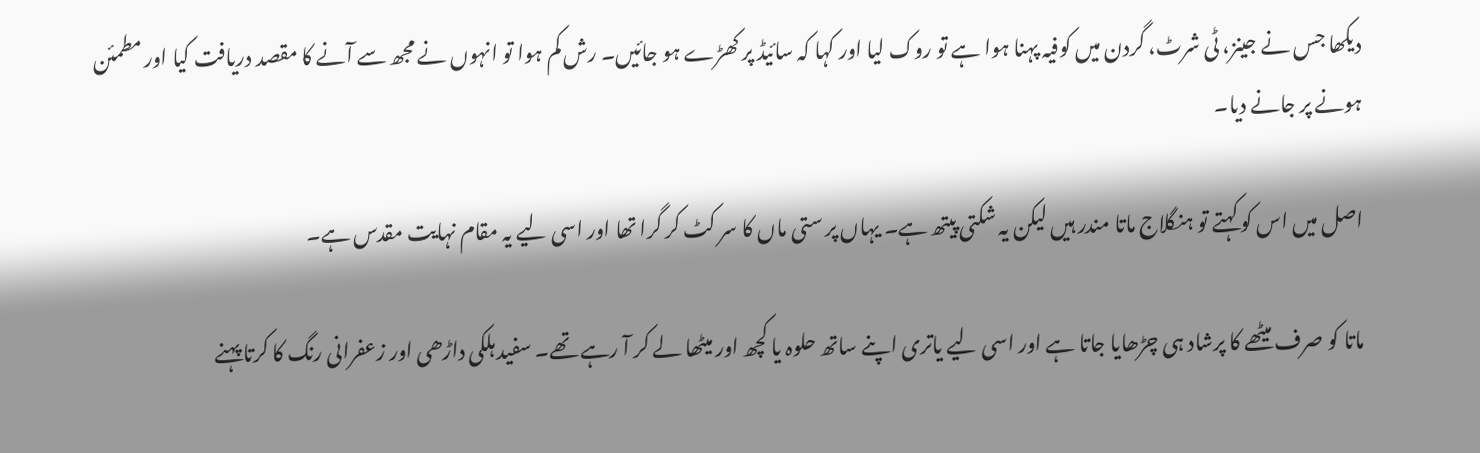دیکھا جس نے جینز، ٹی شرٹ، گردن میں کوفیہ پہنا ہوا ہے تو روک لیا اور کہا کہ سائیڈ پر کھڑے ہو جائیں۔ رش کم ہوا تو انہوں نے مجھ سے آنے کا مقصد دریافت کیا اور مطمئن ہونے پر جانے دیا۔

اصل میں اس کو کہتے تو ہنگلاج ماتا مندر ہیں لیکن یہ شکتی پیتھ ہے۔ یہاں پر ستی ماں کا سر کٹ کر گرا تھا اور اسی لیے یہ مقام نہایت مقدس ہے۔

ماتا کو صرف میٹھے کا پرشاد ہی چڑھایا جاتا ہے اور اسی لیے یاتری اپنے ساتھ حلوہ یا کچھ اور میٹھا لے کر آ رہے تھے۔ سفید ہلکی داڑھی اور زعفرانی رنگ کا کرتا پہنے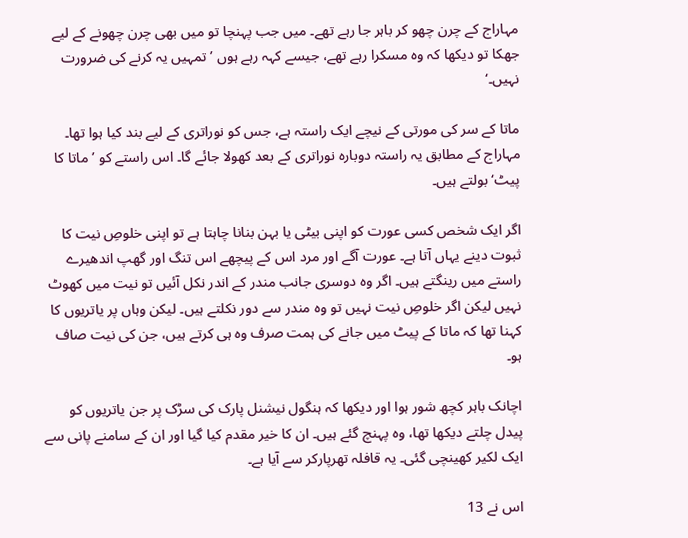مہاراج کے چرن چھو کر باہر جا رہے تھے۔ میں جب پہنچا تو میں بھی چرن چھونے کے لیے جھکا تو دیکھا کہ وہ مسکرا رہے تھے، جیسے کہہ رہے ہوں ’تمہیں یہ کرنے کی ضرورت نہیں۔‘

ماتا کے سر کی مورتی کے نیچے ایک راستہ ہے، جس کو نوراتری کے لیے بند کیا ہوا تھا۔ مہاراج کے مطابق یہ راستہ دوبارہ نوراتری کے بعد کھولا جائے گا۔ اس راستے کو ’ماتا کا پیٹ‘ بولتے ہیں۔

اگر ایک شخص کسی عورت کو اپنی بیٹی یا بہن بنانا چاہتا ہے تو اپنی خلوصِ نیت کا ثبوت دینے یہاں آتا ہے۔ عورت آگے اور مرد اس کے پیچھے اس تنگ اور گھپ اندھیرے راستے میں رینگتے ہیں۔ اگر وہ دوسری جانب مندر کے اندر نکل آئیں تو نیت میں کھوٹ نہیں لیکن اگر خلوصِ نیت نہیں تو وہ مندر سے دور نکلتے ہیں۔ لیکن وہاں پر یاتریوں کا کہنا تھا کہ ماتا کے پیٹ میں جانے کی ہمت صرف وہ ہی کرتے ہیں، جن کی نیت صاف ہو۔

اچانک باہر کچھ شور ہوا اور دیکھا کہ ہنگول نیشنل پارک کی سڑک پر جن یاتریوں کو پیدل چلتے دیکھا تھا، وہ پہنچ گئے ہیں۔ ان کا خیر مقدم کیا گیا اور ان کے سامنے پانی سے ایک لکیر کھینچی گئی۔ یہ قافلہ تھرپارکر سے آیا ہے۔

اس نے 13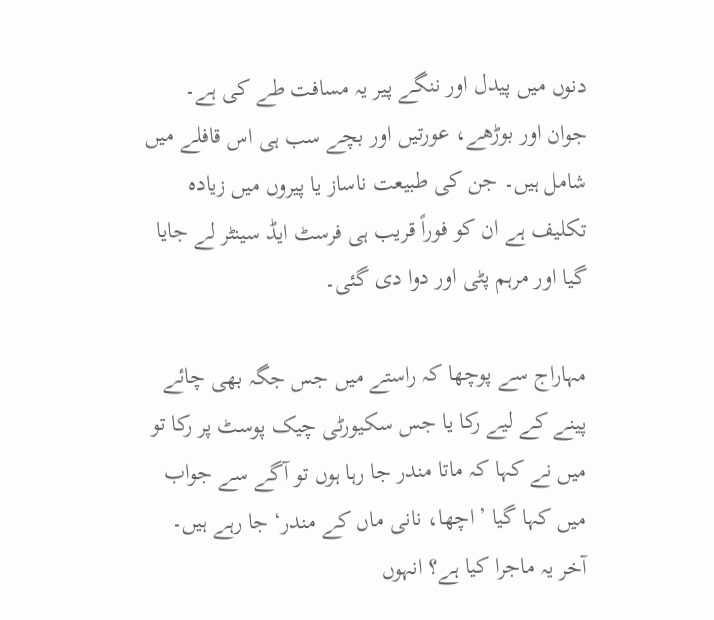دنوں میں پیدل اور ننگے پیر یہ مسافت طے کی ہے۔ جوان اور بوڑھے، عورتیں اور بچے سب ہی اس قافلے میں شامل ہیں۔ جن کی طبیعت ناساز یا پیروں میں زیادہ تکلیف ہے ان کو فوراً قریب ہی فرسٹ ایڈ سینٹر لے جایا گیا اور مرہم پٹی اور دوا دی گئی۔

مہاراج سے پوچھا کہ راستے میں جس جگہ بھی چائے پینے کے لیے رکا یا جس سکیورٹی چیک پوسٹ پر رکا تو میں نے کہا کہ ماتا مندر جا رہا ہوں تو آگے سے جواب میں کہا گیا ’اچھا، نانی ماں کے مندر‘ جا رہے ہیں۔ آخر یہ ماجرا کیا ہے؟ انہوں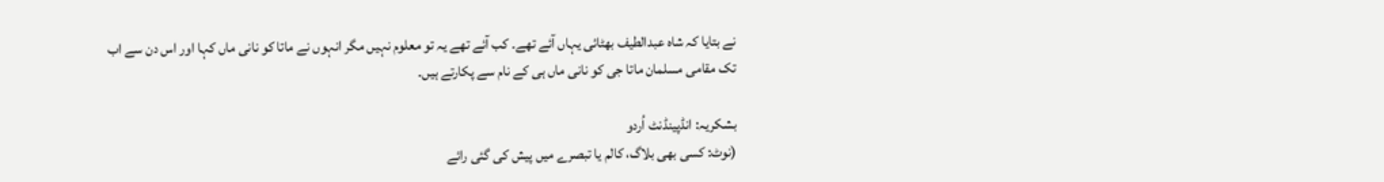نے بتایا کہ شاہ عبدالطیف بھٹائی یہاں آئے تھے۔ کب آئے تھے یہ تو معلوم نہیں مگر انہوں نے ماتا کو نانی ماں کہا اور اس دن سے اب تک مقامی مسلمان ماتا جی کو نانی ماں ہی کے نام سے پکارتے ہیں۔

بشکریہ: انڈپینڈنٹ اُردو
(نوٹ: کسی بھی بلاگ، کالم یا تبصرے میں پیش کی گئی رائے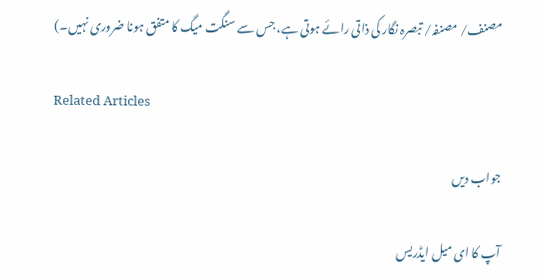مصنف/ مصنفہ/ تبصرہ نگار کی ذاتی رائے ہوتی ہے، جس سے سنگت میگ کا متفق ہونا ضروری نہیں۔)

Related Articles

جواب دیں

آپ کا ای میل ایڈریس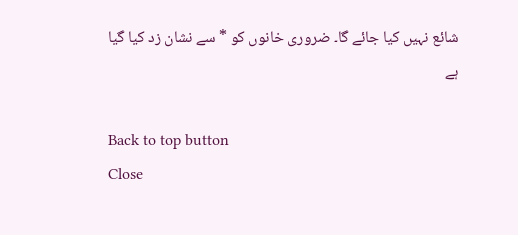شائع نہیں کیا جائے گا۔ ضروری خانوں کو * سے نشان زد کیا گیا ہے

Back to top button
Close